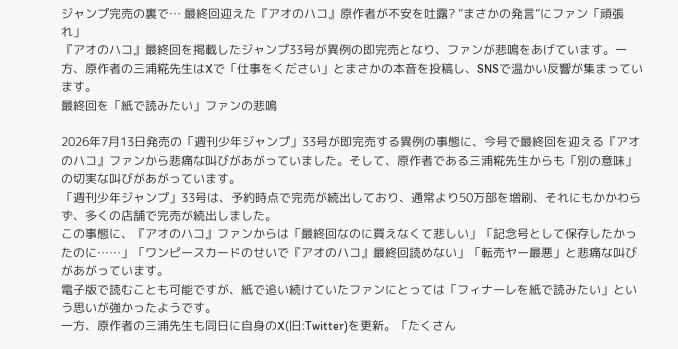ジャンプ完売の裏で… 最終回迎えた『アオのハコ』原作者が不安を吐露? ”まさかの発言”にファン「頑張れ」
『アオのハコ』最終回を掲載したジャンプ33号が異例の即完売となり、ファンが悲鳴をあげています。一方、原作者の三浦糀先生はXで「仕事をください」とまさかの本音を投稿し、SNSで温かい反響が集まっています。
最終回を「紙で読みたい」ファンの悲鳴

2026年7月13日発売の「週刊少年ジャンプ」33号が即完売する異例の事態に、今号で最終回を迎える『アオのハコ』ファンから悲痛な叫びがあがっていました。そして、原作者である三浦糀先生からも「別の意味」の切実な叫びがあがっています。
「週刊少年ジャンプ」33号は、予約時点で完売が続出しており、通常より50万部を増刷、それにもかかわらず、多くの店舗で完売が続出しました。
この事態に、『アオのハコ』ファンからは「最終回なのに買えなくて悲しい」「記念号として保存したかったのに……」「ワンピースカードのせいで『アオのハコ』最終回読めない」「転売ヤー最悪」と悲痛な叫びがあがっています。
電子版で読むことも可能ですが、紙で追い続けていたファンにとっては「フィナーレを紙で読みたい」という思いが強かったようです。
一方、原作者の三浦先生も同日に自身のX(旧:Twitter)を更新。「たくさん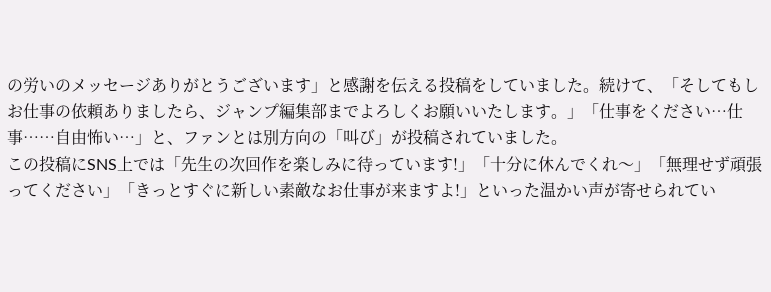の労いのメッセージありがとうございます」と感謝を伝える投稿をしていました。続けて、「そしてもしお仕事の依頼ありましたら、ジャンプ編集部までよろしくお願いいたします。」「仕事をください…仕事……自由怖い…」と、ファンとは別方向の「叫び」が投稿されていました。
この投稿にSNS上では「先生の次回作を楽しみに待っています!」「十分に休んでくれ〜」「無理せず頑張ってください」「きっとすぐに新しい素敵なお仕事が来ますよ!」といった温かい声が寄せられてい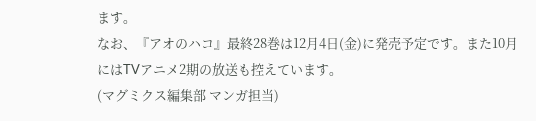ます。
なお、『アオのハコ』最終28巻は12月4日(金)に発売予定です。また10月にはTVアニメ2期の放送も控えています。
(マグミクス編集部 マンガ担当)